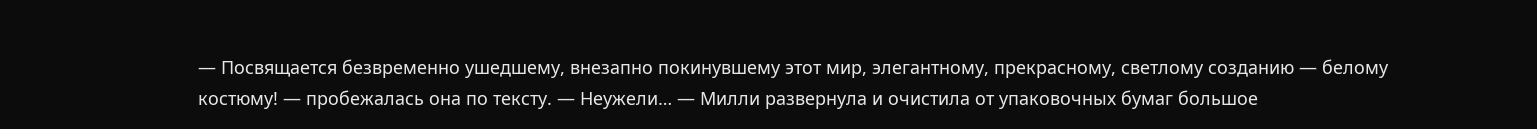— Посвящается безвременно ушедшему, внезапно покинувшему этот мир, элегантному, прекрасному, светлому созданию — белому костюму! — пробежалась она по тексту. — Неужели… — Милли развернула и очистила от упаковочных бумаг большое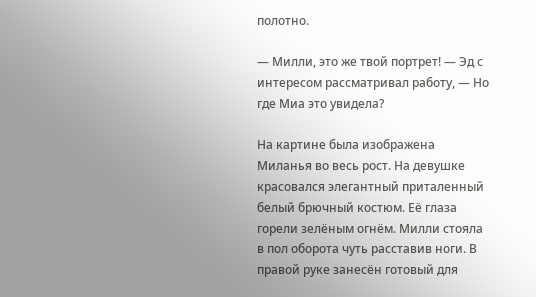полотно.

— Милли, это же твой портрет! — Эд с интересом рассматривал работу, — Но где Миа это увидела?

На картине была изображена Миланья во весь рост. На девушке красовался элегантный приталенный белый брючный костюм. Её глаза горели зелёным огнём. Милли стояла в пол оборота чуть расставив ноги. В правой руке занесён готовый для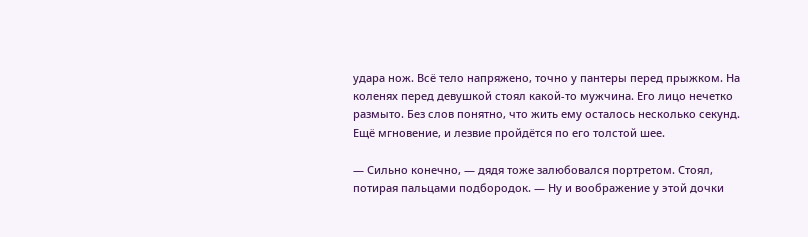удара нож. Всё тело напряжено, точно у пантеры перед прыжком. На коленях перед девушкой стоял какой-то мужчина. Его лицо нечетко размыто. Без слов понятно, что жить ему осталось несколько секунд. Ещё мгновение, и лезвие пройдётся по его толстой шее.

— Сильно конечно, — дядя тоже залюбовался портретом. Стоял, потирая пальцами подбородок. — Ну и воображение у этой дочки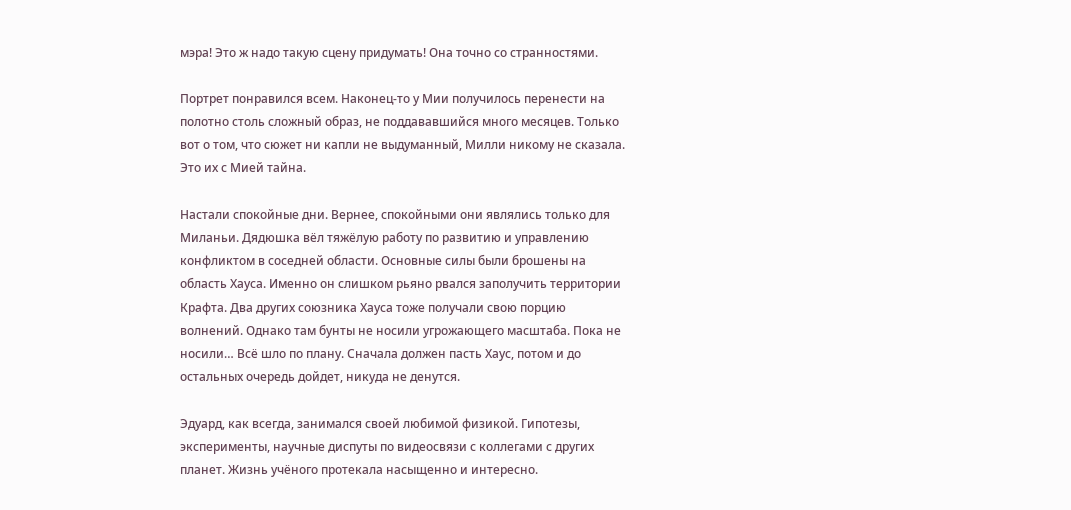мэра! Это ж надо такую сцену придумать! Она точно со странностями.

Портрет понравился всем. Наконец-то у Мии получилось перенести на полотно столь сложный образ, не поддававшийся много месяцев. Только вот о том, что сюжет ни капли не выдуманный, Милли никому не сказала. Это их с Мией тайна.

Настали спокойные дни. Вернее, спокойными они являлись только для Миланьи. Дядюшка вёл тяжёлую работу по развитию и управлению конфликтом в соседней области. Основные силы были брошены на область Хауса. Именно он слишком рьяно рвался заполучить территории Крафта. Два других союзника Хауса тоже получали свою порцию волнений. Однако там бунты не носили угрожающего масштаба. Пока не носили… Всё шло по плану. Сначала должен пасть Хаус, потом и до остальных очередь дойдет, никуда не денутся.

Эдуард, как всегда, занимался своей любимой физикой. Гипотезы, эксперименты, научные диспуты по видеосвязи с коллегами с других планет. Жизнь учёного протекала насыщенно и интересно.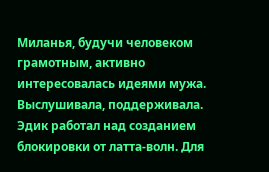Миланья, будучи человеком грамотным, активно интересовалась идеями мужа. Выслушивала, поддерживала. Эдик работал над созданием блокировки от латта-волн. Для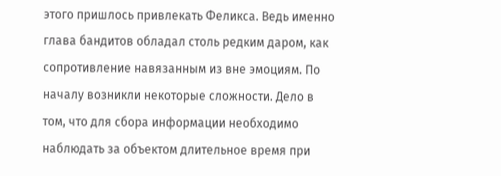этого пришлось привлекать Феликса. Ведь именно глава бандитов обладал столь редким даром, как сопротивление навязанным из вне эмоциям. По началу возникли некоторые сложности. Дело в том, что для сбора информации необходимо наблюдать за объектом длительное время при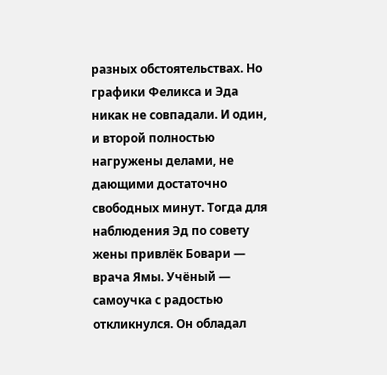разных обстоятельствах. Но графики Феликса и Эда никак не совпадали. И один, и второй полностью нагружены делами, не дающими достаточно свободных минут. Тогда для наблюдения Эд по совету жены привлёк Бовари — врача Ямы. Учёный — самоучка с радостью откликнулся. Он обладал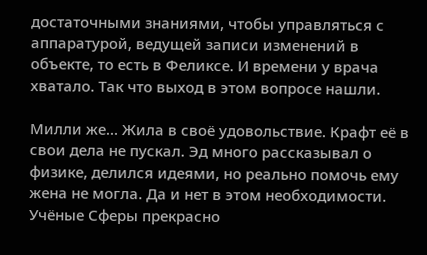достаточными знаниями, чтобы управляться с аппаратурой, ведущей записи изменений в объекте, то есть в Феликсе. И времени у врача хватало. Так что выход в этом вопросе нашли.

Милли же… Жила в своё удовольствие. Крафт её в свои дела не пускал. Эд много рассказывал о физике, делился идеями, но реально помочь ему жена не могла. Да и нет в этом необходимости. Учёные Сферы прекрасно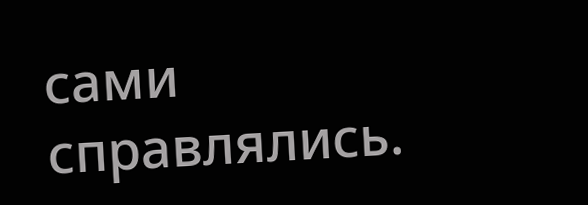сами справлялись.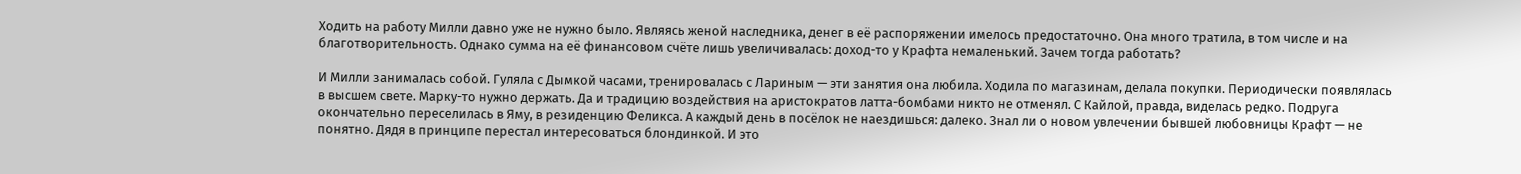Ходить на работу Милли давно уже не нужно было. Являясь женой наследника, денег в её распоряжении имелось предостаточно. Она много тратила, в том числе и на благотворительность. Однако сумма на её финансовом счёте лишь увеличивалась: доход-то у Крафта немаленький. Зачем тогда работать?

И Милли занималась собой. Гуляла с Дымкой часами, тренировалась с Лариным — эти занятия она любила. Ходила по магазинам, делала покупки. Периодически появлялась в высшем свете. Марку-то нужно держать. Да и традицию воздействия на аристократов латта-бомбами никто не отменял. С Кайлой, правда, виделась редко. Подруга окончательно переселилась в Яму, в резиденцию Феликса. А каждый день в посёлок не наездишься: далеко. Знал ли о новом увлечении бывшей любовницы Крафт — не понятно. Дядя в принципе перестал интересоваться блондинкой. И это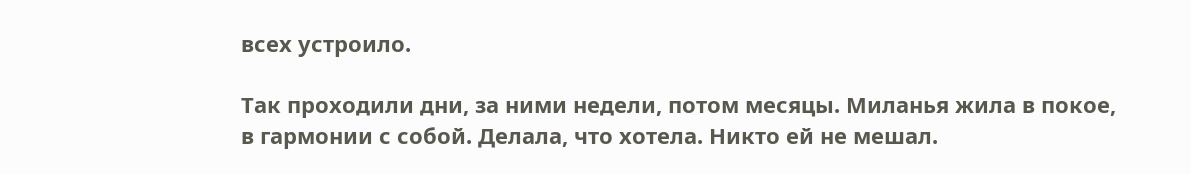всех устроило.

Так проходили дни, за ними недели, потом месяцы. Миланья жила в покое, в гармонии с собой. Делала, что хотела. Никто ей не мешал.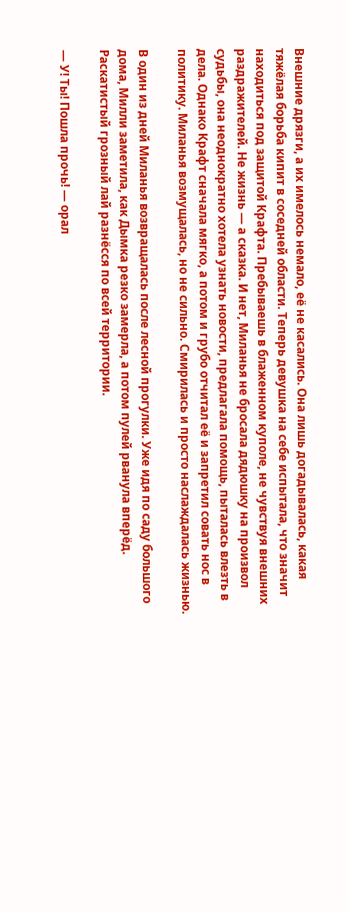Внешние дрязги, а их имелось немало, её не касались. Она лишь догадывалась, какая тяжёлая борьба кипит в соседней области. Теперь девушка на себе испытала, что значит находиться под защитой Крафта. Пребываешь в блаженном куполе, не чувствуя внешних раздражителей. Не жизнь — а сказка. И нет, Миланья не бросала дядюшку на произвол судьбы, она неоднократно хотела узнать новости, предлагала помощь, пыталась влезть в дела. Однако Крафт сначала мягко, а потом и грубо отчитал её и запретил совать нос в политику. Миланья возмущалась, но не сильно. Смирилась и просто наслаждалась жизнью.

В один из дней Миланья возвращалась после лесной прогулки. Уже идя по саду большого дома, Милли заметила, как Дымка резко замерла, а потом пулей рванула вперёд. Раскатистый грозный лай разнёсся по всей территории.

— У! Ты! Пошла прочь! — орал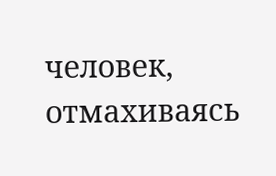человек, отмахиваясь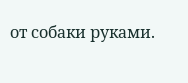от собаки руками.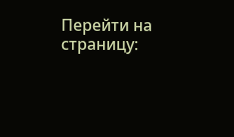Перейти на страницу: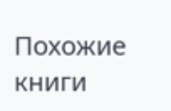Похожие книги